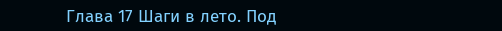Глава 17 Шаги в лето. Под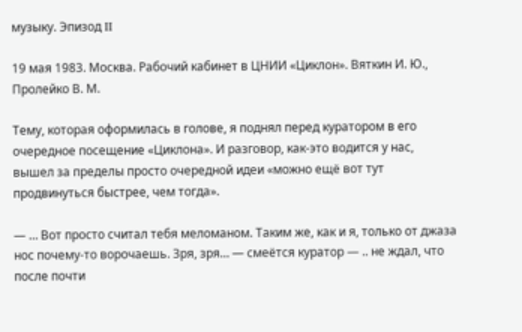музыку. Эпизод II

19 мая 1983. Москва. Рабочий кабинет в ЦНИИ «Циклон». Вяткин И. Ю., Пролейко В. М.

Тему, которая оформилась в голове, я поднял перед куратором в его очередное посещение «Циклона». И разговор, как-это водится у нас, вышел за пределы просто очередной идеи «можно ещё вот тут продвинуться быстрее, чем тогда».

— … Вот просто считал тебя меломаном. Таким же, как и я, только от джаза нос почему-то ворочаешь. Зря, зря… — смеётся куратор — .. не ждал, что после почти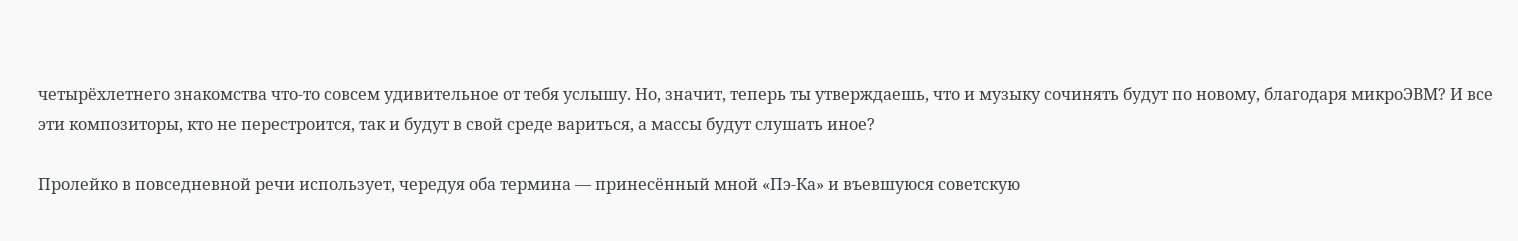четырёхлетнего знакомства что-то совсем удивительное от тебя услышу. Но, значит, теперь ты утверждаешь, что и музыку сочинять будут по новому, благодаря микроЭВМ? И все эти композиторы, кто не перестроится, так и будут в свой среде вариться, а массы будут слушать иное?

Пролейко в повседневной речи использует, чередуя оба термина — принесённый мной «Пэ-Ка» и въевшуюся советскую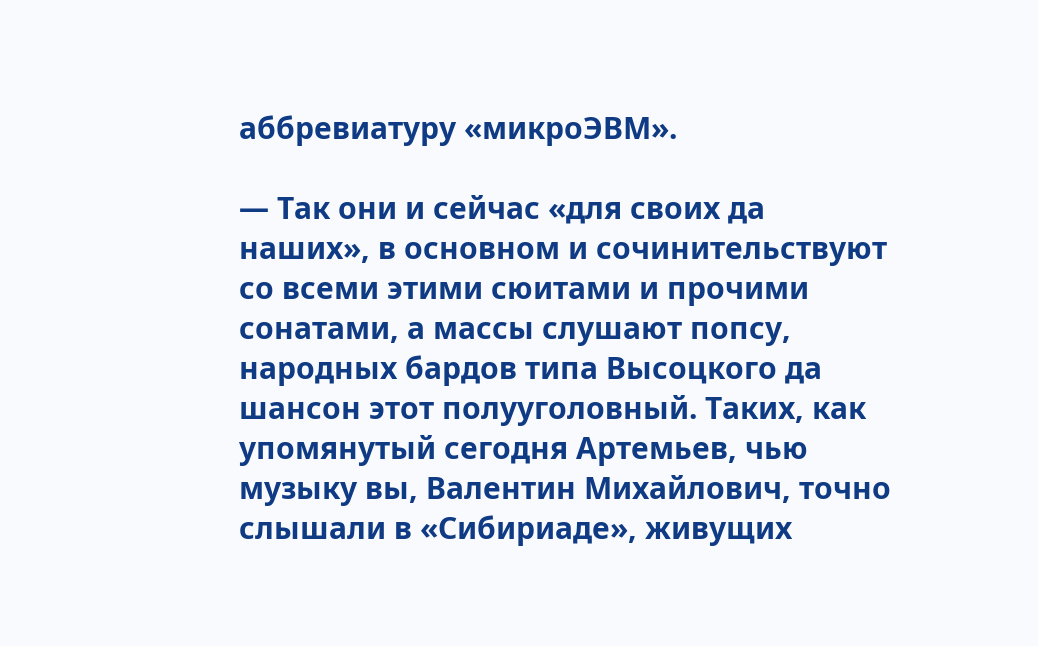аббревиатуру «микроЭВМ».

— Так они и сейчас «для своих да наших», в основном и сочинительствуют со всеми этими сюитами и прочими сонатами, а массы слушают попсу, народных бардов типа Высоцкого да шансон этот полууголовный. Таких, как упомянутый сегодня Артемьев, чью музыку вы, Валентин Михайлович, точно слышали в «Сибириаде», живущих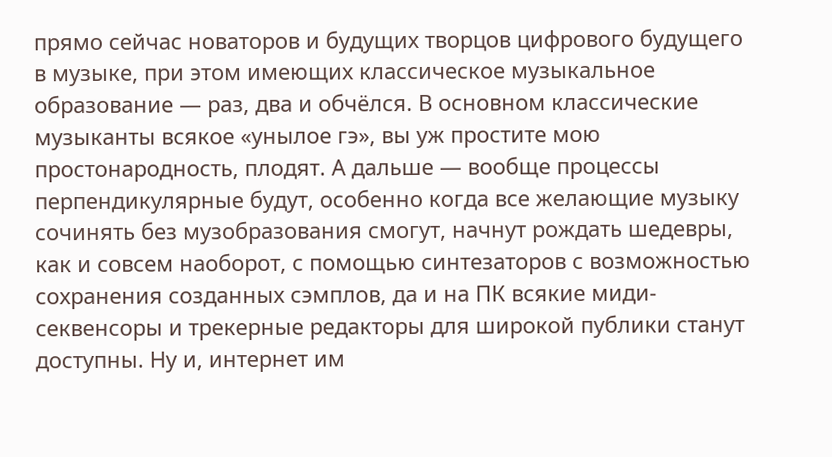прямо сейчас новаторов и будущих творцов цифрового будущего в музыке, при этом имеющих классическое музыкальное образование — раз, два и обчёлся. В основном классические музыканты всякое «унылое гэ», вы уж простите мою простонародность, плодят. А дальше — вообще процессы перпендикулярные будут, особенно когда все желающие музыку сочинять без музобразования смогут, начнут рождать шедевры, как и совсем наоборот, с помощью синтезаторов с возможностью сохранения созданных сэмплов, да и на ПК всякие миди-секвенсоры и трекерные редакторы для широкой публики станут доступны. Ну и, интернет им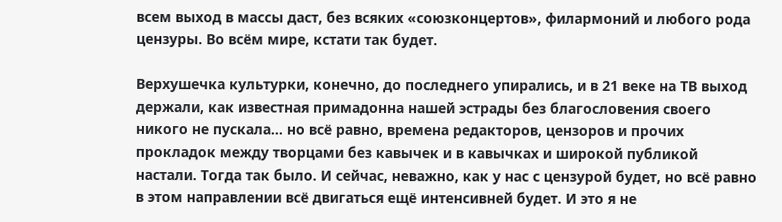всем выход в массы даст, без всяких «союзконцертов», филармоний и любого рода цензуры. Во всём мире, кстати так будет.

Верхушечка культурки, конечно, до последнего упирались, и в 21 веке на ТВ выход держали, как известная примадонна нашей эстрады без благословения своего никого не пускала… но всё равно, времена редакторов, цензоров и прочих прокладок между творцами без кавычек и в кавычках и широкой публикой настали. Тогда так было. И сейчас, неважно, как у нас с цензурой будет, но всё равно в этом направлении всё двигаться ещё интенсивней будет. И это я не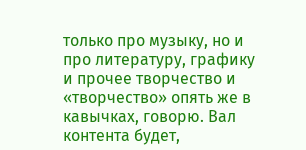только про музыку, но и про литературу, графику и прочее творчество и «творчество» опять же в кавычках, говорю. Вал контента будет,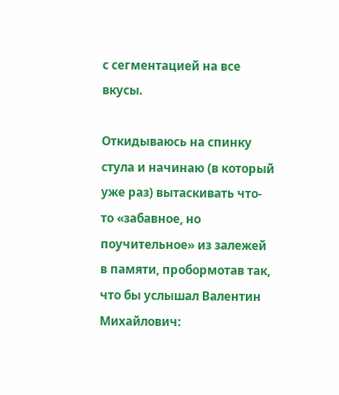с сегментацией на все вкусы.

Откидываюсь на спинку стула и начинаю (в который уже раз) вытаскивать что-то «забавное, но поучительное» из залежей в памяти, пробормотав так, что бы услышал Валентин Михайлович: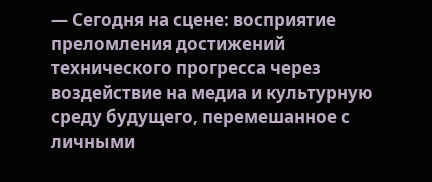— Сегодня на сцене: восприятие преломления достижений технического прогресса через воздействие на медиа и культурную среду будущего, перемешанное с личными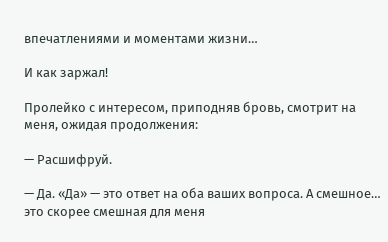впечатлениями и моментами жизни…

И как заржал!

Пролейко с интересом, приподняв бровь, смотрит на меня, ожидая продолжения:

— Расшифруй.

— Да. «Да» — это ответ на оба ваших вопроса. А смешное… это скорее смешная для меня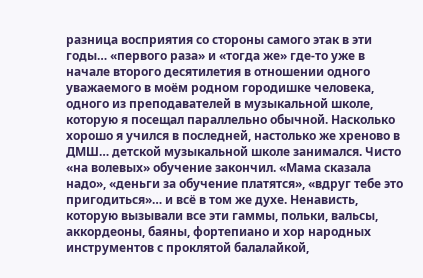разница восприятия со стороны самого этак в эти годы… «первого раза» и «тогда же» где-то уже в начале второго десятилетия в отношении одного уважаемого в моём родном городишке человека, одного из преподавателей в музыкальной школе, которую я посещал параллельно обычной. Насколько хорошо я учился в последней, настолько же хреново в ДМШ… детской музыкальной школе занимался. Чисто «на волевых» обучение закончил. «Мама сказала надо», «деньги за обучение платятся», «вдруг тебе это пригодиться»… и всё в том же духе. Ненависть, которую вызывали все эти гаммы, польки, вальсы, аккордеоны, баяны, фортепиано и хор народных инструментов с проклятой балалайкой,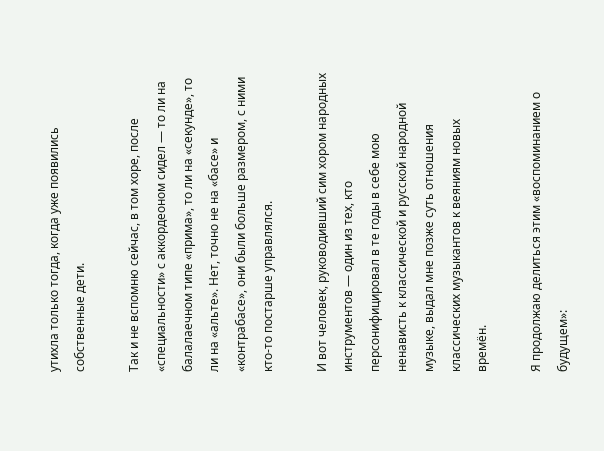утихла только тогда, когда уже появились собственные дети.

Так и не вспомню сейчас, в том хоре, после «специальности» с аккордеоном сидел — то ли на балалаечном типе «прима», то ли на «секунде», то ли на «альте». Нет, точно не на «басе» и «контрабасе», они были больше размером, с ними кто-то постарше управлялся.

И вот человек, руководивший сим хором народных инструментов — один из тех, кто персонифицировал в те годы в себе мою ненависть к классической и русской народной музыке, выдал мне позже суть отношения классических музыкантов к веяниям новых времён.

Я продолжаю делиться этим «воспоминанием о будущем»: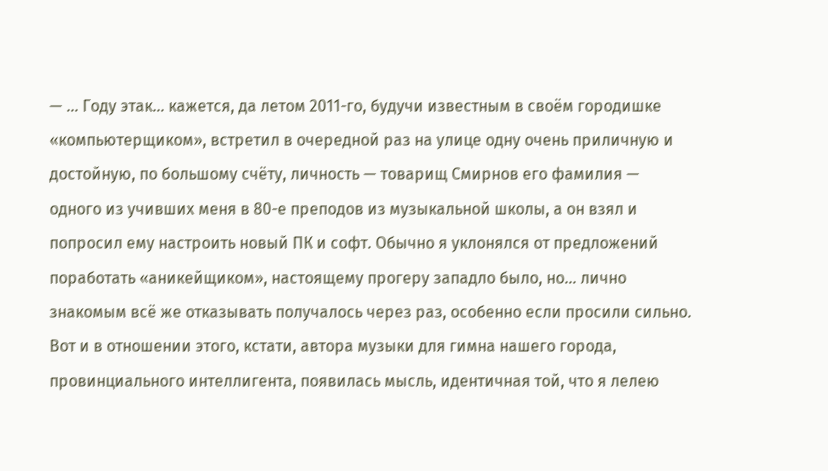— … Году этак… кажется, да летом 2011-го, будучи известным в своём городишке «компьютерщиком», встретил в очередной раз на улице одну очень приличную и достойную, по большому счёту, личность — товарищ Смирнов его фамилия — одного из учивших меня в 80-е преподов из музыкальной школы, а он взял и попросил ему настроить новый ПК и софт. Обычно я уклонялся от предложений поработать «аникейщиком», настоящему прогеру западло было, но… лично знакомым всё же отказывать получалось через раз, особенно если просили сильно. Вот и в отношении этого, кстати, автора музыки для гимна нашего города, провинциального интеллигента, появилась мысль, идентичная той, что я лелею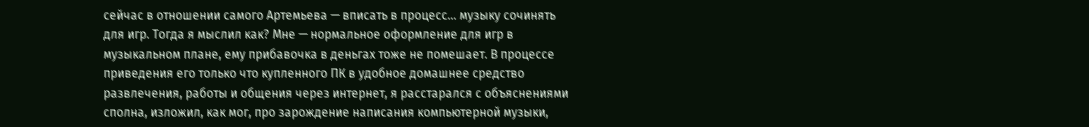сейчас в отношении самого Артемьева — вписать в процесс… музыку сочинять для игр. Тогда я мыслил как? Мне — нормальное оформление для игр в музыкальном плане, ему прибавочка в деньгах тоже не помешает. В процессе приведения его только что купленного ПК в удобное домашнее средство развлечения, работы и общения через интернет, я расстарался с объяснениями сполна, изложил, как мог, про зарождение написания компьютерной музыки,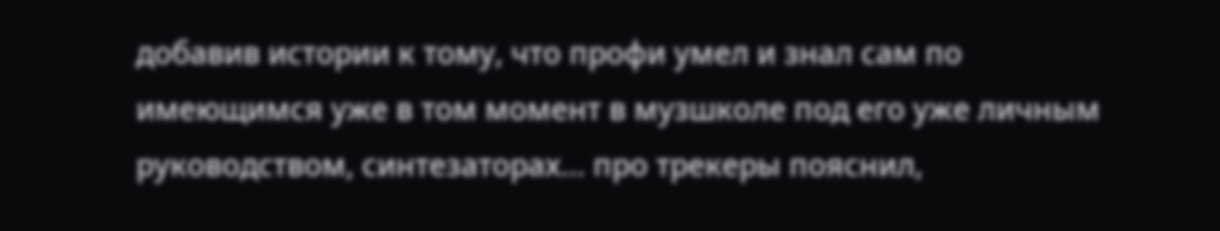добавив истории к тому, что профи умел и знал сам по имеющимся уже в том момент в музшколе под его уже личным руководством, синтезаторах… про трекеры пояснил,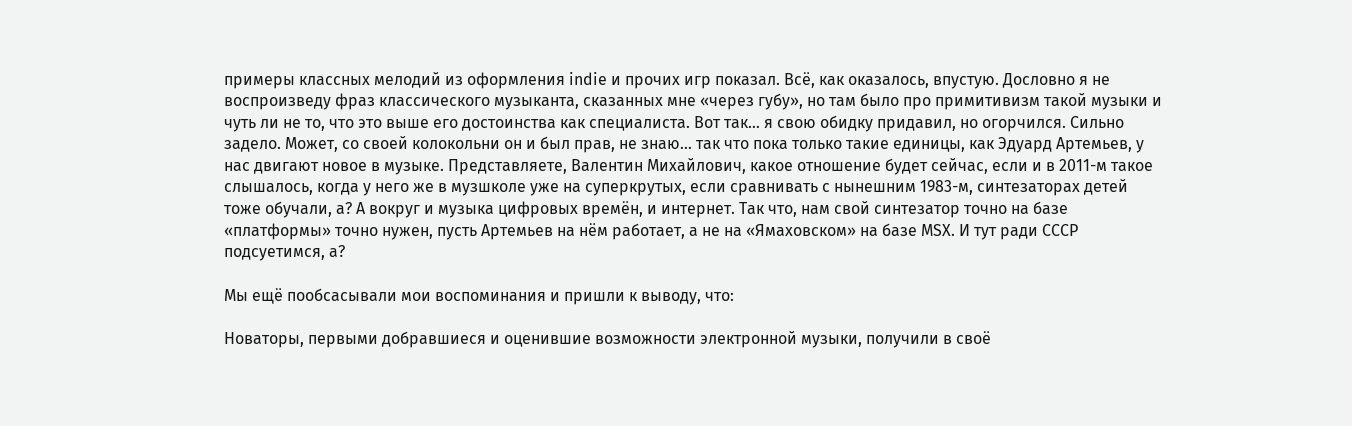примеры классных мелодий из оформления indie и прочих игр показал. Всё, как оказалось, впустую. Дословно я не воспроизведу фраз классического музыканта, сказанных мне «через губу», но там было про примитивизм такой музыки и чуть ли не то, что это выше его достоинства как специалиста. Вот так… я свою обидку придавил, но огорчился. Сильно задело. Может, со своей колокольни он и был прав, не знаю… так что пока только такие единицы, как Эдуард Артемьев, у нас двигают новое в музыке. Представляете, Валентин Михайлович, какое отношение будет сейчас, если и в 2011-м такое слышалось, когда у него же в музшколе уже на суперкрутых, если сравнивать с нынешним 1983-м, синтезаторах детей тоже обучали, а? А вокруг и музыка цифровых времён, и интернет. Так что, нам свой синтезатор точно на базе «платформы» точно нужен, пусть Артемьев на нём работает, а не на «Ямаховском» на базе MSX. И тут ради СССР подсуетимся, а?

Мы ещё пообсасывали мои воспоминания и пришли к выводу, что:

Новаторы, первыми добравшиеся и оценившие возможности электронной музыки, получили в своё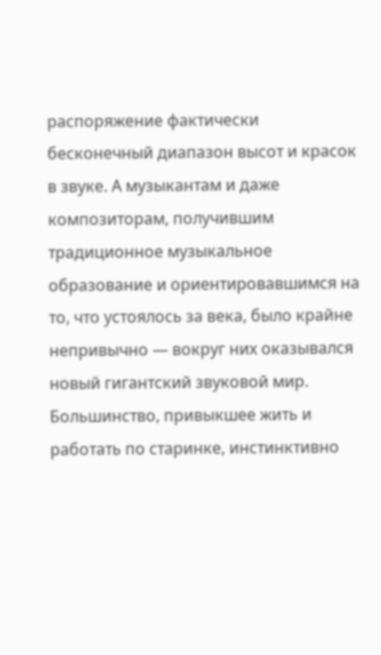распоряжение фактически бесконечный диапазон высот и красок в звуке. А музыкантам и даже композиторам, получившим традиционное музыкальное образование и ориентировавшимся на то, что устоялось за века, было крайне непривычно — вокруг них оказывался новый гигантский звуковой мир. Большинство, привыкшее жить и работать по старинке, инстинктивно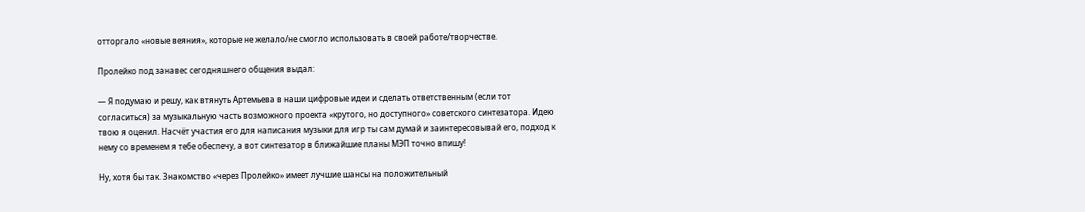отторгало «новые веяния», которые не желало/не смогло использовать в своей работе/творчестве.

Пролейко под занавес сегодняшнего общения выдал:

— Я подумаю и решу, как втянуть Артемьева в наши цифровые идеи и сделать ответственным (если тот согласиться) за музыкальную часть возможного проекта «крутого, но доступного» советского синтезатора. Идею твою я оценил. Насчёт участия его для написания музыки для игр ты сам думай и заинтересовывай его, подход к нему со временем я тебе обеспечу, а вот синтезатор в ближайшие планы МЭП точно впишу!

Ну, хотя бы так. Знакомство «через Пролейко» имеет лучшие шансы на положительный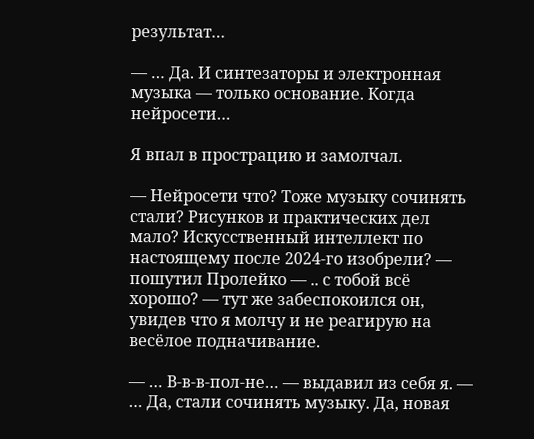результат…

— … Да. И синтезаторы и электронная музыка — только основание. Когда нейросети…

Я впал в прострацию и замолчал.

— Нейросети что? Тоже музыку сочинять стали? Рисунков и практических дел мало? Искусственный интеллект по настоящему после 2024-го изобрели? — пошутил Пролейко — .. с тобой всё хорошо? — тут же забеспокоился он, увидев что я молчу и не реагирую на весёлое подначивание.

— … В-в-в-пол-не… — выдавил из себя я. — … Да, стали сочинять музыку. Да, новая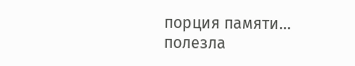порция памяти… полезла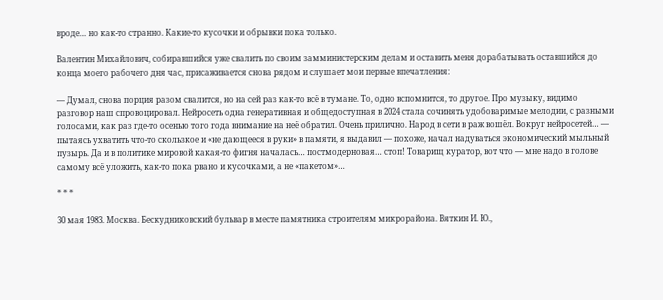вроде… но как-то странно. Какие-то кусочки и обрывки пока только.

Валентин Михайлович, собиравшийся уже свалить по своим замминистерским делам и оставить меня дорабатывать оставшийся до конца моего рабочего дня час, присаживается снова рядом и слушает мои первые впечатления:

— Думал, снова порция разом свалится, но на сей раз как-то всё в тумане. То, одно вспомнится, то другое. Про музыку, видимо разговор наш спровоцировал. Нейросеть одна генеративная и общедоступная в 2024 стала сочинять удобоваримые мелодии, с разными голосами, как раз где-то осенью того года внимание на неё обратил. Очень прилично. Народ в сети в раж вошёл. Вокруг нейросетей… — пытаясь ухватить что-то скользкое и «не дающееся в руки» в памяти, я выдавил — похоже, начал надуваться экономический мыльный пузырь. Да и в политике мировой какая-то фигня началась… постмодерновая… стоп! Товарищ куратор, вот что — мне надо в голове самому всё уложить, как-то пока рвано и кусочками, а не «пакетом»…

* * *

30 мая 1983. Москва. Бескудниковский бульвар в месте памятника строителям микрорайона. Вяткин И. Ю.,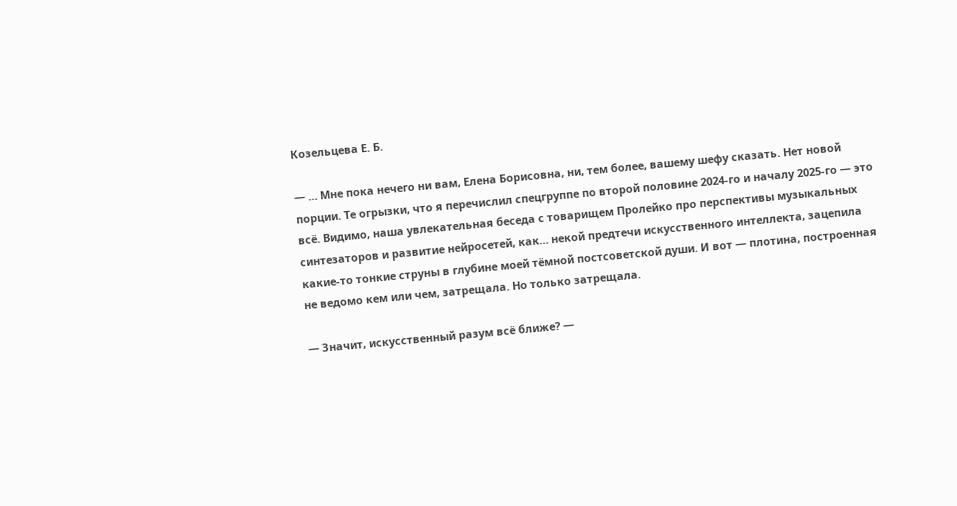Козельцева Е. Б.

— … Мне пока нечего ни вам, Елена Борисовна, ни, тем более, вашему шефу сказать. Нет новой порции. Те огрызки, что я перечислил спецгруппе по второй половине 2024-го и началу 2025-го — это всё. Видимо, наша увлекательная беседа с товарищем Пролейко про перспективы музыкальных синтезаторов и развитие нейросетей, как… некой предтечи искусственного интеллекта, зацепила какие-то тонкие струны в глубине моей тёмной постсоветской души. И вот — плотина, построенная не ведомо кем или чем, затрещала. Но только затрещала.

— Значит, искусственный разум всё ближе? —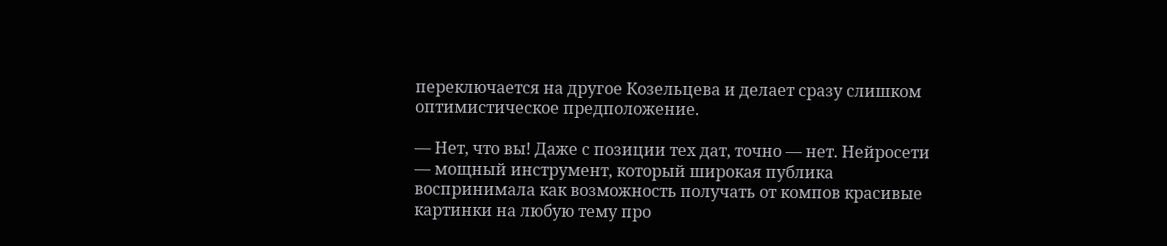переключается на другое Козельцева и делает сразу слишком оптимистическое предположение.

— Нет, что вы! Даже с позиции тех дат, точно — нет. Нейросети — мощный инструмент, который широкая публика воспринимала как возможность получать от компов красивые картинки на любую тему про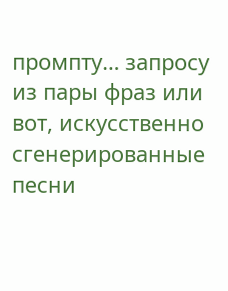промпту… запросу из пары фраз или вот, искусственно сгенерированные песни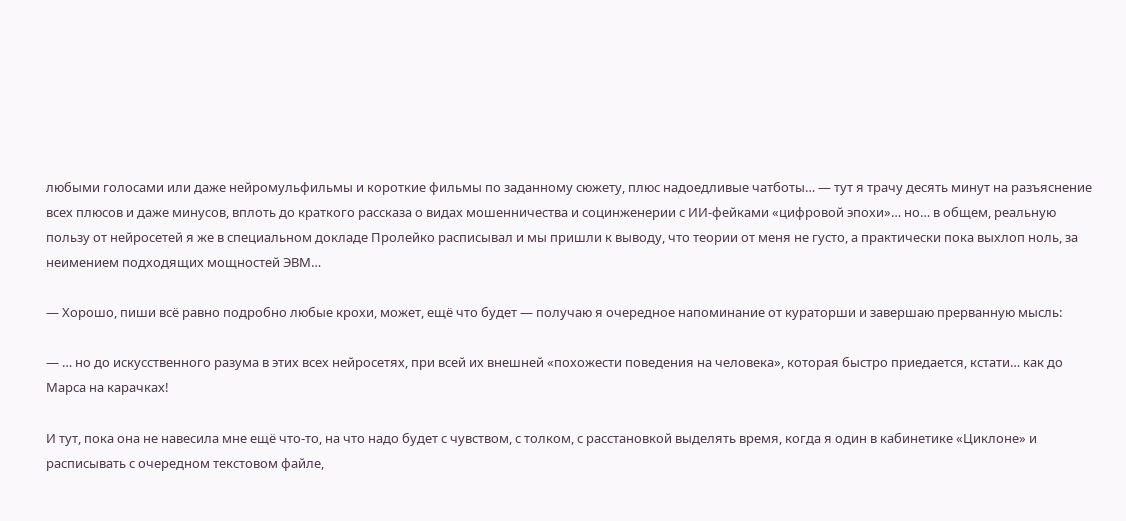любыми голосами или даже нейромульфильмы и короткие фильмы по заданному сюжету, плюс надоедливые чатботы… — тут я трачу десять минут на разъяснение всех плюсов и даже минусов, вплоть до краткого рассказа о видах мошенничества и социнженерии с ИИ-фейками «цифровой эпохи»… но… в общем, реальную пользу от нейросетей я же в специальном докладе Пролейко расписывал и мы пришли к выводу, что теории от меня не густо, а практически пока выхлоп ноль, за неимением подходящих мощностей ЭВМ…

— Хорошо, пиши всё равно подробно любые крохи, может, ещё что будет — получаю я очередное напоминание от кураторши и завершаю прерванную мысль:

— … но до искусственного разума в этих всех нейросетях, при всей их внешней «похожести поведения на человека», которая быстро приедается, кстати… как до Марса на карачках!

И тут, пока она не навесила мне ещё что-то, на что надо будет с чувством, с толком, с расстановкой выделять время, когда я один в кабинетике «Циклоне» и расписывать с очередном текстовом файле,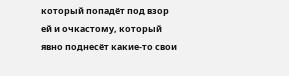который попадёт под взор ей и очкастому, который явно поднесёт какие-то свои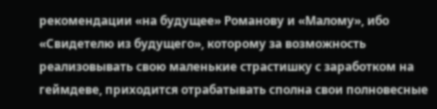рекомендации «на будущее» Романову и «Малому», ибо «Свидетелю из будущего», которому за возможность реализовывать свою маленькие страстишку с заработком на геймдеве, приходится отрабатывать сполна свои полновесные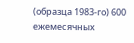(образца 1983-го) 600 ежемесячных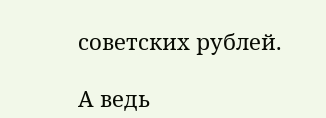советских рублей.

А ведь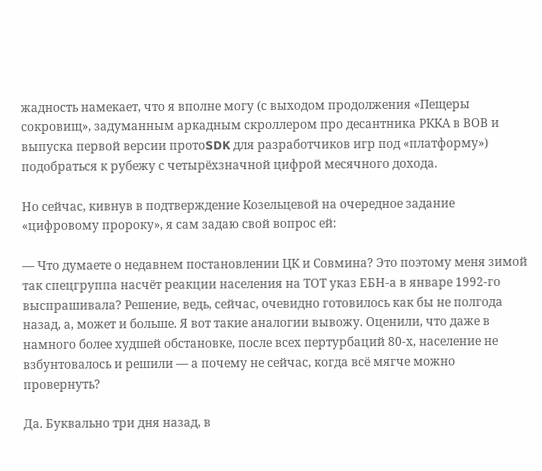жадность намекает, что я вполне могу (с выходом продолжения «Пещеры сокровищ», задуманным аркадным скроллером про десантника РККА в ВОВ и выпуска первой версии протоSDK для разработчиков игр под «платформу») подобраться к рубежу с четырёхзначной цифрой месячного дохода.

Но сейчас, кивнув в подтверждение Козельцевой на очередное задание «цифровому пророку», я сам задаю свой вопрос ей:

— Что думаете о недавнем постановлении ЦК и Совмина? Это поэтому меня зимой так спецгруппа насчёт реакции населения на ТОТ указ ЕБН-а в январе 1992-го выспрашивала? Решение, ведь, сейчас, очевидно готовилось как бы не полгода назад, а, может и больше. Я вот такие аналогии вывожу. Оценили, что даже в намного более худшей обстановке, после всех пертурбаций 80-х, население не взбунтовалось и решили — а почему не сейчас, когда всё мягче можно провернуть?

Да. Буквально три дня назад, в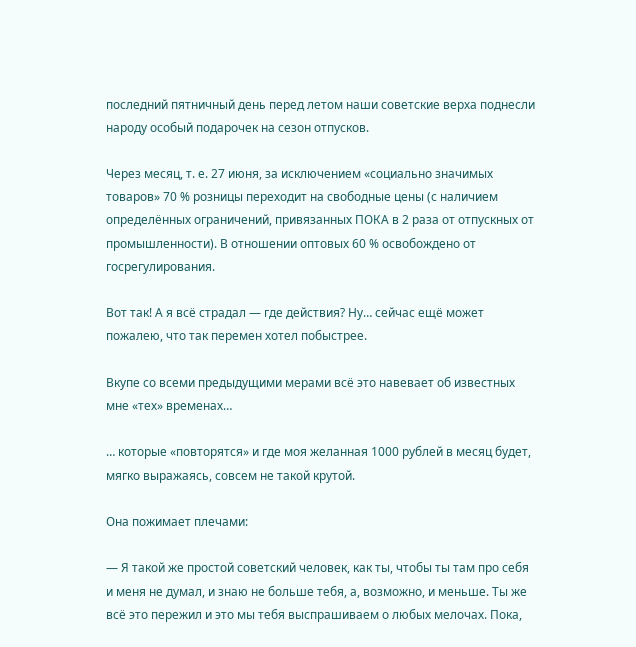последний пятничный день перед летом наши советские верха поднесли народу особый подарочек на сезон отпусков.

Через месяц, т. е. 27 июня, за исключением «социально значимых товаров» 70 % розницы переходит на свободные цены (с наличием определённых ограничений, привязанных ПОКА в 2 раза от отпускных от промышленности). В отношении оптовых 60 % освобождено от госрегулирования.

Вот так! А я всё страдал — где действия? Ну… сейчас ещё может пожалею, что так перемен хотел побыстрее.

Вкупе со всеми предыдущими мерами всё это навевает об известных мне «тех» временах…

… которые «повторятся» и где моя желанная 1000 рублей в месяц будет, мягко выражаясь, совсем не такой крутой.

Она пожимает плечами:

— Я такой же простой советский человек, как ты, чтобы ты там про себя и меня не думал, и знаю не больше тебя, а, возможно, и меньше. Ты же всё это пережил и это мы тебя выспрашиваем о любых мелочах. Пока,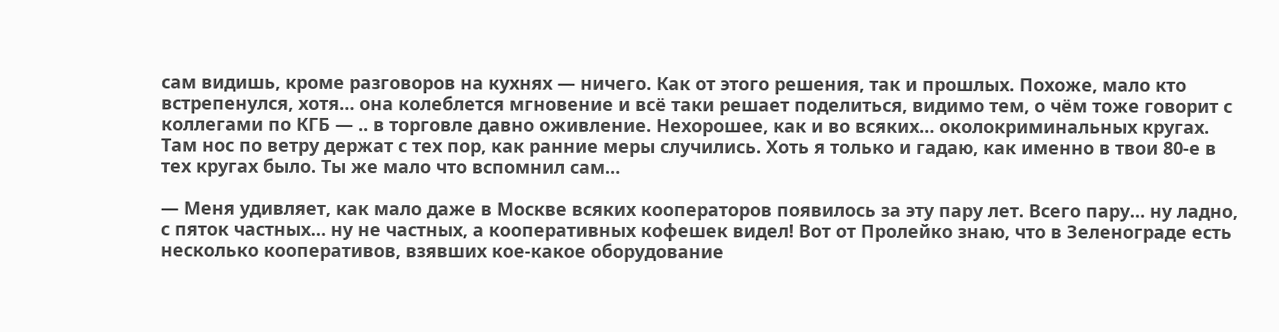сам видишь, кроме разговоров на кухнях — ничего. Как от этого решения, так и прошлых. Похоже, мало кто встрепенулся, хотя… она колеблется мгновение и всё таки решает поделиться, видимо тем, о чём тоже говорит с коллегами по КГБ — .. в торговле давно оживление. Нехорошее, как и во всяких… околокриминальных кругах. Там нос по ветру держат с тех пор, как ранние меры случились. Хоть я только и гадаю, как именно в твои 80-е в тех кругах было. Ты же мало что вспомнил сам…

— Меня удивляет, как мало даже в Москве всяких кооператоров появилось за эту пару лет. Всего пару… ну ладно, с пяток частных… ну не частных, а кооперативных кофешек видел! Вот от Пролейко знаю, что в Зеленограде есть несколько кооперативов, взявших кое-какое оборудование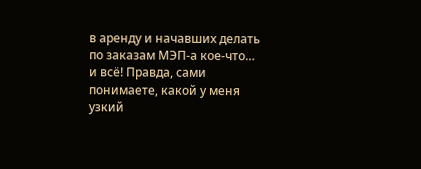в аренду и начавших делать по заказам МЭП-а кое-что… и всё! Правда, сами понимаете, какой у меня узкий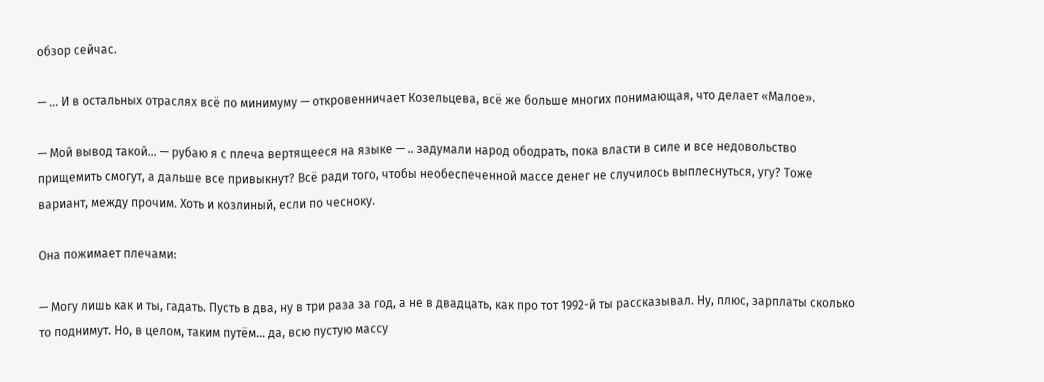обзор сейчас.

— … И в остальных отраслях всё по минимуму — откровенничает Козельцева, всё же больше многих понимающая, что делает «Малое».

— Мой вывод такой… — рубаю я с плеча вертящееся на языке — .. задумали народ ободрать, пока власти в силе и все недовольство прищемить смогут, а дальше все привыкнут? Всё ради того, чтобы необеспеченной массе денег не случилось выплеснуться, угу? Тоже вариант, между прочим. Хоть и козлиный, если по чесноку.

Она пожимает плечами:

— Могу лишь как и ты, гадать. Пусть в два, ну в три раза за год, а не в двадцать, как про тот 1992-й ты рассказывал. Ну, плюс, зарплаты сколько то поднимут. Но, в целом, таким путём… да, всю пустую массу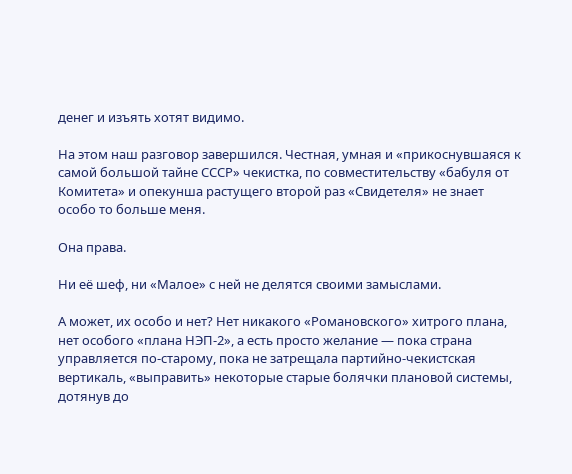денег и изъять хотят видимо.

На этом наш разговор завершился. Честная, умная и «прикоснувшаяся к самой большой тайне СССР» чекистка, по совместительству «бабуля от Комитета» и опекунша растущего второй раз «Свидетеля» не знает особо то больше меня.

Она права.

Ни её шеф, ни «Малое» с ней не делятся своими замыслами.

А может, их особо и нет? Нет никакого «Романовского» хитрого плана, нет особого «плана НЭП-2», а есть просто желание — пока страна управляется по-старому, пока не затрещала партийно-чекистская вертикаль, «выправить» некоторые старые болячки плановой системы, дотянув до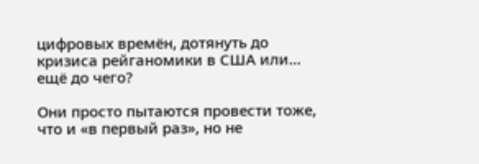цифровых времён, дотянуть до кризиса рейганомики в США или… ещё до чего?

Они просто пытаются провести тоже, что и «в первый раз», но не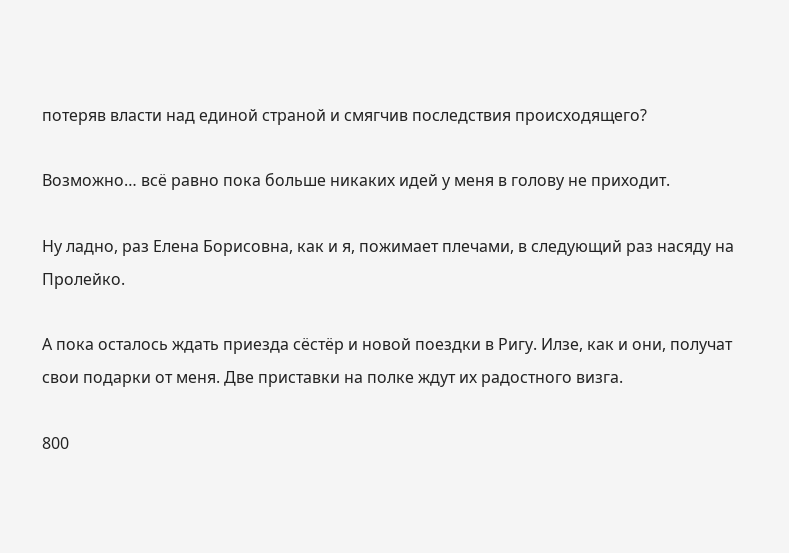потеряв власти над единой страной и смягчив последствия происходящего?

Возможно… всё равно пока больше никаких идей у меня в голову не приходит.

Ну ладно, раз Елена Борисовна, как и я, пожимает плечами, в следующий раз насяду на Пролейко.

А пока осталось ждать приезда сёстёр и новой поездки в Ригу. Илзе, как и они, получат свои подарки от меня. Две приставки на полке ждут их радостного визга.

800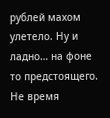рублей махом улетело. Ну и ладно… на фоне то предстоящего. Не время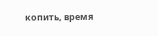копить, время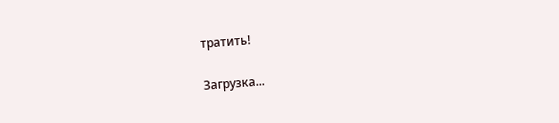тратить!

Загрузка...